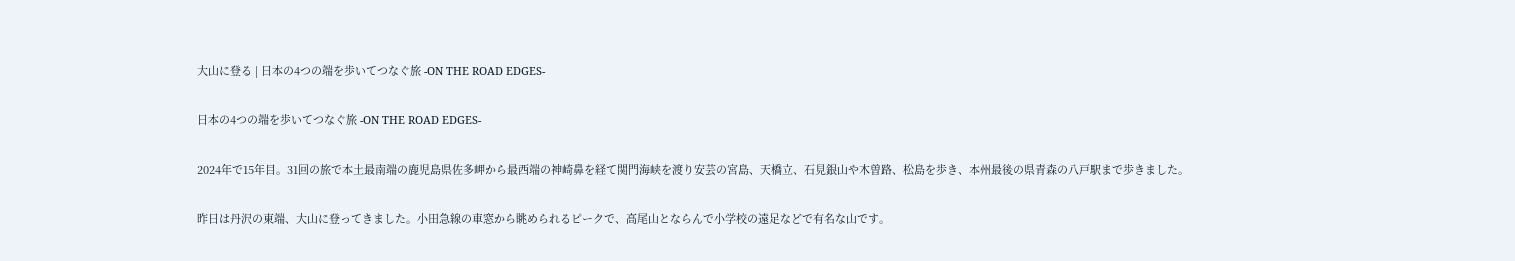大山に登る | 日本の4つの端を歩いてつなぐ旅 -ON THE ROAD EDGES-

日本の4つの端を歩いてつなぐ旅 -ON THE ROAD EDGES-

2024年で15年目。31回の旅で本土最南端の鹿児島県佐多岬から最西端の神崎鼻を経て関門海峡を渡り安芸の宮島、天橋立、石見銀山や木曽路、松島を歩き、本州最後の県青森の八戸駅まで歩きました。

昨日は丹沢の東端、大山に登ってきました。小田急線の車窓から眺められるピークで、高尾山とならんで小学校の遠足などで有名な山です。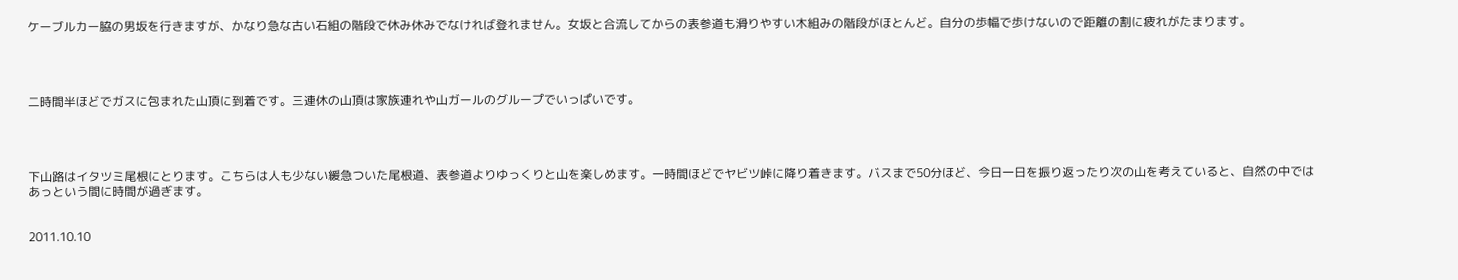ケーブルカー脇の男坂を行きますが、かなり急な古い石組の階段で休み休みでなければ登れません。女坂と合流してからの表参道も滑りやすい木組みの階段がほとんど。自分の歩幅で歩けないので距離の割に疲れがたまります。




二時間半ほどでガスに包まれた山頂に到着です。三連休の山頂は家族連れや山ガールのグループでいっぱいです。




下山路はイタツミ尾根にとります。こちらは人も少ない緩急ついた尾根道、表参道よりゆっくりと山を楽しめます。一時間ほどでヤビツ峠に降り着きます。バスまで50分ほど、今日一日を振り返ったり次の山を考えていると、自然の中ではあっという間に時間が過ぎます。


2011.10.10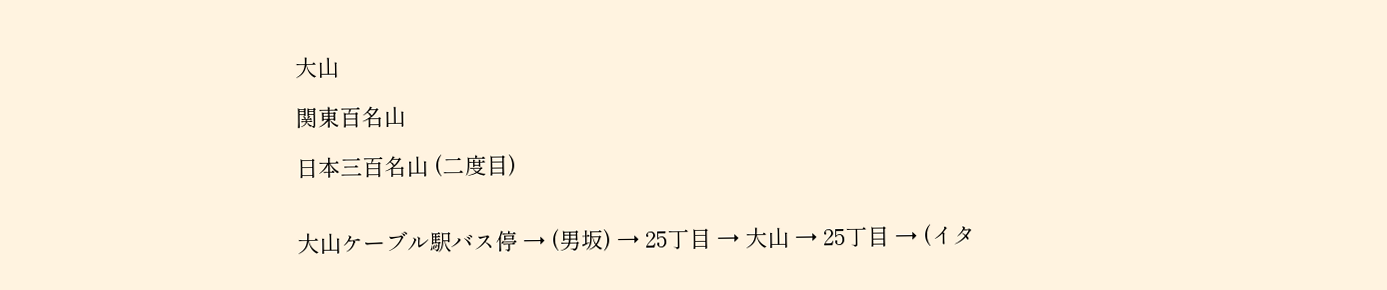大山

関東百名山

日本三百名山 (二度目)


大山ケーブル駅バス停 → (男坂) → 25丁目 → 大山 → 25丁目 → (イタ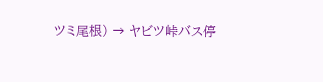ツミ尾根) → ヤビツ峠バス停